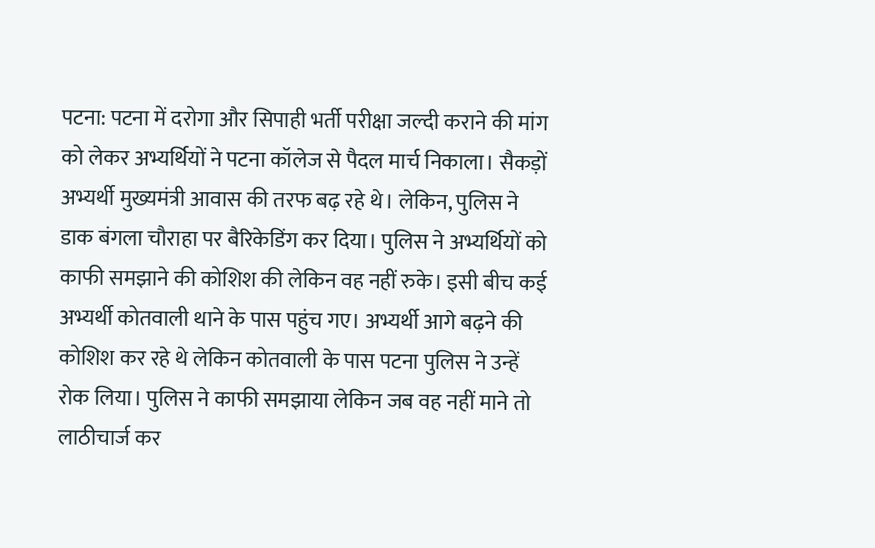पटना: पटना में दरोगा और सिपाही भर्ती परीक्षा जल्दी कराने की मांग को लेकर अभ्यर्थियों ने पटना कॉलेज से पैदल मार्च निकाला। सैकड़ों अभ्यर्थी मुख्यमंत्री आवास की तरफ बढ़ रहे थे। लेकिन, पुलिस ने डाक बंगला चौराहा पर बैरिकेडिंग कर दिया। पुलिस ने अभ्यर्थियों को काफी समझाने की कोशिश की लेकिन वह नहीं रुके। इसी बीच कई अभ्यर्थी कोतवाली थाने के पास पहुंच गए। अभ्यर्थी आगे बढ़ने की कोशिश कर रहे थे लेकिन कोतवाली के पास पटना पुलिस ने उन्हें रोक लिया। पुलिस ने काफी समझाया लेकिन जब वह नहीं माने तो लाठीचार्ज कर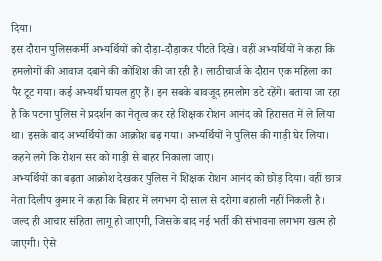दिया।
इस दौरान पुलिसकर्मी अभ्यर्थियों को दौड़ा-दौड़ाकर पीटते दिखे। वहीं अभ्यर्थियों ने कहा कि हमलोगों की आवाज दबाने की कोशिश की जा रही है। लाठीचार्ज के दौरान एक महिला का पैर टूट गया। कई अभ्यर्थी घायल हुए हैं। इन सबके बावजूद हमलोग डटे रहेंगे। बताया जा रहा है कि पटना पुलिस ने प्रदर्शन का नेतृत्व कर रहे शिक्षक रोशन आनंद को हिरासत में ले लिया था। इसके बाद अभ्यर्थियों का आक्रोश बढ़ गया। अभ्यर्थियों ने पुलिस की गाड़ी घेर लिया। कहने लगे कि रोशन सर को गाड़ी से बाहर निकाला जाए।
अभ्यर्थियों का बढ़ता आक्रोश देखकर पुलिस ने शिक्षक रोशन आनंद को छोड़ दिया। वहीं छात्र नेता दिलीप कुमार ने कहा कि बिहार में लगभग दो साल से दरोगा बहाली नहीं निकली है। जल्द ही आचार संहिता लागू हो जाएगी, जिसके बाद नई भर्ती की संभावना लगभग खत्म हो जाएगी। ऐसे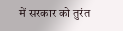में सरकार को तुरंत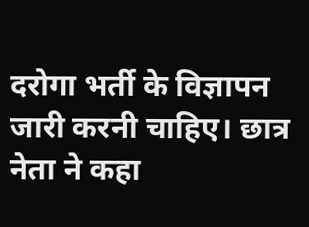दरोगा भर्ती के विज्ञापन जारी करनी चाहिए। छात्र नेता ने कहा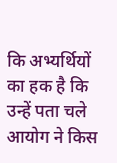कि अभ्यर्थियों का हक है कि उन्हें पता चले आयोग ने किस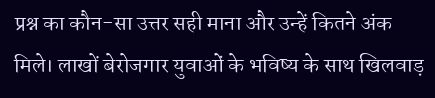प्रश्न का कौन-सा उत्तर सही माना और उन्हें कितने अंक मिले। लाखों बेरोजगार युवाओं के भविष्य के साथ खिलवाड़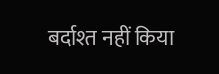बर्दाश्त नहीं किया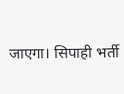जाएगा। सिपाही भर्ती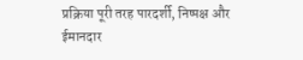प्रक्रिया पूरी तरह पारदर्शी, निष्पक्ष और ईमानदार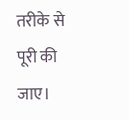तरीके से पूरी की जाए।